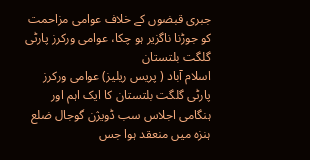جبری قبضوں کے خلاف عوامی مزاحمت کو جوڑنا ناگزیر ہو چکا، عوامی ورکرز پارٹی گلگت بلتستان
اسلام آباد ( پریس ریلیز) عوامی ورکرز پارٹی گلگت بلتستان کا ایک اہم اور ہنگامی اجلاس سب ڈویژن گوجال ضلع ہنزہ میں منعقد ہوا جس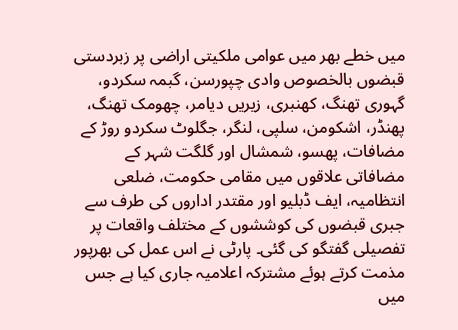میں خطے بھر میں عوامی ملکیتی اراضی پر زبردستی قبضوں بالخصوص وادی چپورسن، گبمہ سکردو، گہوری تھنگ، کھنبری، زیریں دیامر، چھومک تھنگ، پھنڈر، اشکومن، سلپی، لنگر، جگلوٹ سکردو روڑ کے مضافات، پھسو، شمشال اور گلگت شہر کے مضافاتی علاقوں میں مقامی حکومت، ضلعی انتظامیہ، ایف ڈبلیو اور مقتدر اداروں کی طرف سے جبری قبضوں کی کوششوں کے مختلف واقعات پر تفصیلی گفتگو کی گئی۔ پارٹی نے اس عمل کی بھرپور مذمت کرتے ہوئے مشترکہ اعلامیہ جاری کیا ہے جس میں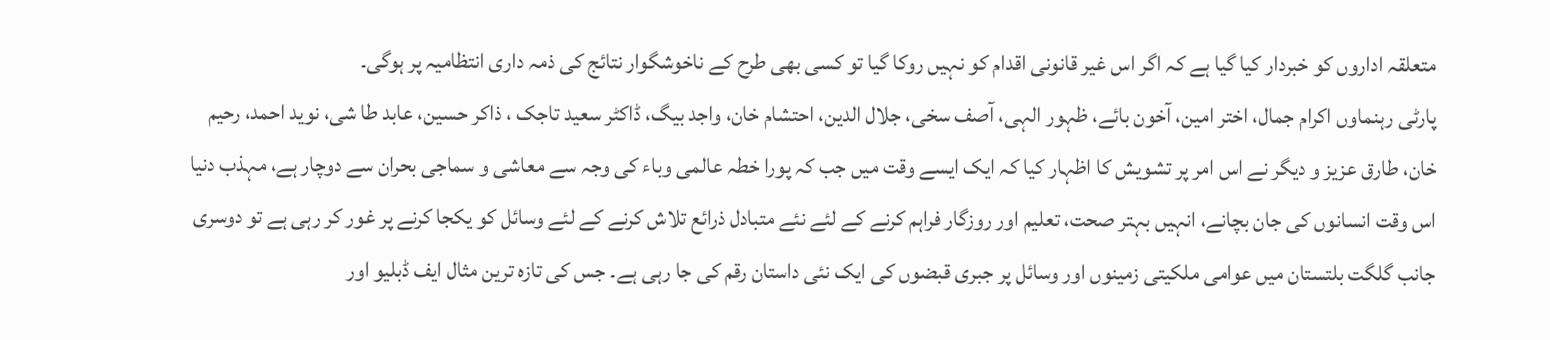متعلقہ اداروں کو خبردار کیا گیا ہے کہ اگر اس غیر قانونی اقدام کو نہیں روکا گیا تو کسی بھی طرح کے ناخوشگوار نتائج کی ذمہ داری انتظامیہ پر ہوگی۔
پارٹی رہنماوں اکرام جمال، اختر امین، آخون بائے، ظہور الہی، آصف سخی، جلال الدین، احتشام خان، واجد بیگ، ڈاکٹر سعید تاجک ، ذاکر حسین، عابد طا شی، نوید احمد، رحیم خان، طارق عزیز و دیگر نے اس امر پر تشویش کا اظہار کیا کہ ایک ایسے وقت میں جب کہ پورا خطہ عالمی وباء کی وجہ سے معاشی و سماجی بحران سے دوچار ہے، مہذب دنیا اس وقت انسانوں کی جان بچانے، انہیں بہتر صحت، تعلیم اور روزگار فراہم کرنے کے لئے نئے متبادل ذرائع تلاش کرنے کے لئے وسائل کو یکجا کرنے پر غور کر رہی ہے تو دوسری جانب گلگت بلتستان میں عوامی ملکیتی زمینوں اور وسائل پر جبری قبضوں کی ایک نئی داستان رقم کی جا رہی ہے۔ جس کی تازہ ترین مثال ایف ڈبلیو اور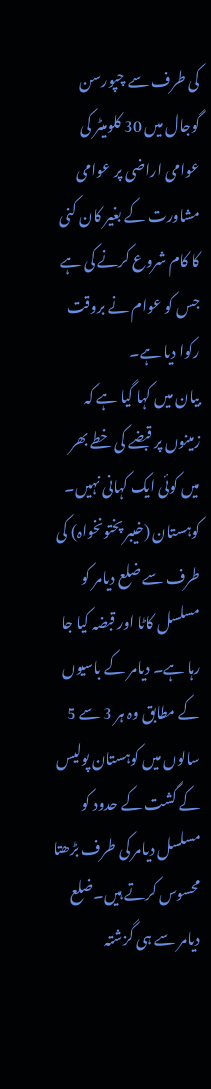کی طرف سے چپورسن گوجال میں 30 کلومیٹر کی عوامی اراضی پر عوامی مشاورت کے بغیر کان کنی کا کام شروع کرنے کی ہے جس کو عوام نے بروقت رکوا دیا ہے۔
بیان میں کہا گیا ہے کہ زمینوں پر قبضے کی خطے بھر میں کوئی ایک کہانی نہیں۔ کوہستان (خیبر پختونخواہ) کی طرف سے ضلع دیامر کو مسلسل کاٹا اور قبضہ کیا جا رہا ہے۔ دیامر کے باسیوں کے مطابق وہ ہر 3 سے 5 سالوں میں کوہستان پولیس کے گشت کے حدود کو مسلسل دیامر کی طرف بڑھتا محسوس کرتے ہیں۔ضلع دیامر سے ہی گزشتہ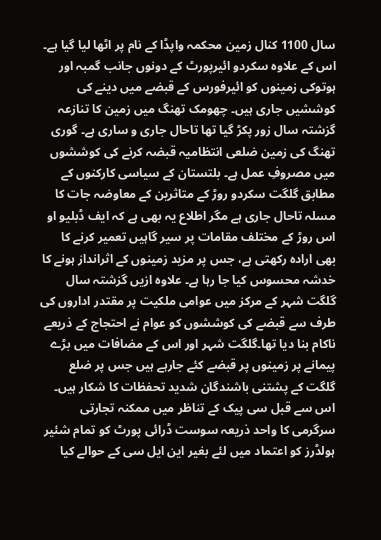سال 1100 کنال زمین محکمہ واپڈا کے نام پر اٹھا لیا گیا ہے۔ اس کے علاوہ سکردو ائیرپورٹ کے دونوں جانب گمبہ اور ہوتوکی زمینوں کو ائیرفورس کے قبضے میں دینے کی کوششیں جاری ہیں۔ چھومک تھنگ میں زمین کا تنازعہ گزشتہ سال زور پکڑ گیا تھا تاحال جاری و ساری ہے۔ گوری تھنگ کی زمین ضلعی انتظامیہ قبضہ کرنے کی کوششوں میں مصروفِ عمل ہے۔ بلتستان کے سیاسی کارکنوں کے مطابق گلگت سکردو روڑ کے متاثرین کے معاوضہ جات کا مسلہ تاحال جاری ہے مگر اطلاع یہ بھی ہے کہ ایف ڈبلیو او اس روڑ کے مختلف مقامات پر سیر گاہیں تعمیر کرنے کا بھی ارادہ رکھتی ہے، جس پر مزید زمینوں کے اثرانداز ہونے کا خدشہ محسوس کیا جا رہا ہے۔ علاوہ ازیں گزشتہ سال گلگت شہر کے مرکز میں عوامی ملکیت پر مقتدر اداروں کی طرف سے قبضے کی کوششوں کو عوام نے احتجاج کے ذریعے ناکام بنا دیا تھا۔گلگت شہر اور اس کے مضافات میں بڑے پیمانے پر زمینوں پر قبضے کئے جارہے ہیں جس پر ضلع گلگت کے پشتنی باشندگان شدید تحفظات کا شکار ہیں۔ اس سے قبل سی پیک کے تناظر میں ممکنہ تجارتی سرگرمی کا واحد ذریعہ سوست ڈرائی پورٹ کو تمام شئیر ہولڈرز کو اعتماد میں لئے بغیر این ایل سی کے حوالے کیا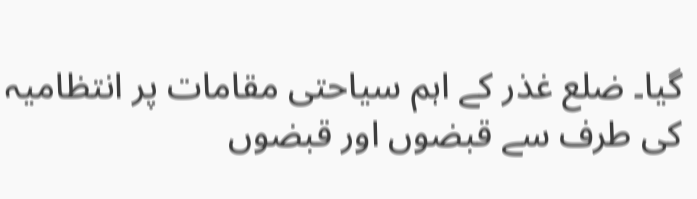گیا۔ ضلع غذر کے اہم سیاحتی مقامات پر انتظامیہ کی طرف سے قبضوں اور قبضوں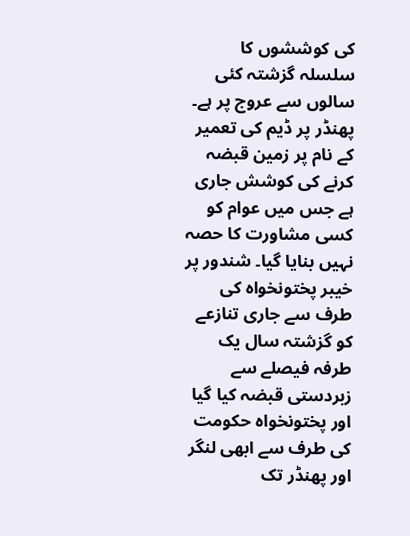کی کوششوں کا سلسلہ گزشتہ کئی سالوں سے عروج پر ہے۔ پھنڈر پر ڈیم کی تعمیر کے نام پر زمین قبضہ کرنے کی کوشش جاری ہے جس میں عوام کو کسی مشاورت کا حصہ نہیں بنایا گیا۔ شندور پر خیبر پختونخواہ کی طرف سے جاری تنازعے کو گزشتہ سال یک طرفہ فیصلے سے زبردستی قبضہ کیا گیا اور پختونخواہ حکومت کی طرف سے ابھی لنگر اور پھنڈر تک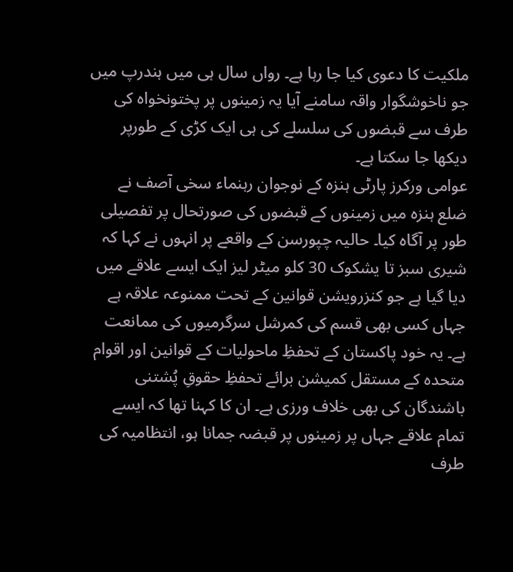ملکیت کا دعوی کیا جا رہا ہے۔ رواں سال ہی میں ہندرپ میں جو ناخوشگوار واقہ سامنے آیا یہ زمینوں پر پختونخواہ کی طرف سے قبضوں کی سلسلے کی ہی ایک کڑی کے طورپر دیکھا جا سکتا ہے۔
عوامی ورکرز پارٹی ہنزہ کے نوجوان رہنماء سخی آصف نے ضلع ہنزہ میں زمینوں کے قبضوں کی صورتحال پر تفصیلی طور پر آگاہ کیا۔ حالیہ چپورسن کے واقعے پر انہوں نے کہا کہ شیری سبز تا یشکوک 30 کلو میٹر لیز ایک ایسے علاقے میں دیا گیا ہے جو کنزرویشن قوانین کے تحت ممنوعہ علاقہ ہے جہاں کسی بھی قسم کی کمرشل سرگرمیوں کی ممانعت ہے۔ یہ خود پاکستان کے تحفظِ ماحولیات کے قوانین اور اقوام متحدہ کے مستقل کمیشن برائے تحفظِ حقوقِ پُشتنی باشندگان کی بھی خلاف ورزی ہے۔ ان کا کہنا تھا کہ ایسے تمام علاقے جہاں پر زمینوں پر قبضہ جمانا ہو، انتظامیہ کی طرف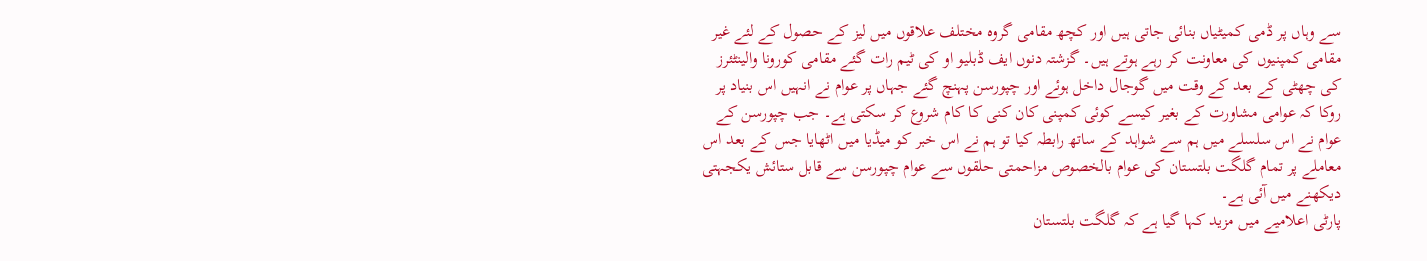سے وہاں پر ڈمی کمیٹیاں بنائی جاتی ہیں اور کچھ مقامی گروہ مختلف علاقوں میں لیز کے حصول کے لئے غیر مقامی کمپنیوں کی معاونت کر رہے ہوتے ہیں۔ گزشتہ دنوں ایف ڈبلیو او کی ٹیم رات گئے مقامی کورونا والینٹئرز کی چھٹی کے بعد کے وقت میں گوجال داخل ہوئے اور چپورسن پہنچ گئے جہاں پر عوام نے انہیں اس بنیاد پر روکا کہ عوامی مشاورت کے بغیر کیسے کوئی کمپنی کان کنی کا کام شروع کر سکتی ہے۔ جب چپورسن کے عوام نے اس سلسلے میں ہم سے شواہد کے ساتھ رابطہ کیا تو ہم نے اس خبر کو میڈیا میں اٹھایا جس کے بعد اس معاملے پر تمام گلگت بلتستان کی عوام بالخصوص مزاحمتی حلقوں سے عوام چپورسن سے قابل ستائش یکجہتی دیکھنے میں آئی ہے۔
پارٹی اعلامیے میں مزید کہا گیا ہے کہ گلگت بلتستان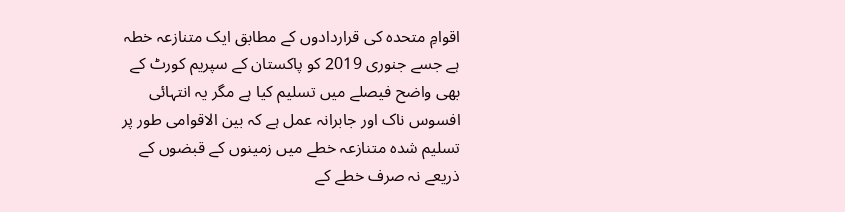اقوامِ متحدہ کی قراردادوں کے مطابق ایک متنازعہ خطہ ہے جسے جنوری 2019 کو پاکستان کے سپریم کورٹ کے بھی واضح فیصلے میں تسلیم کیا ہے مگر یہ انتہائی افسوس ناک اور جابرانہ عمل ہے کہ بین الاقوامی طور پر تسلیم شدہ متنازعہ خطے میں زمینوں کے قبضوں کے ذریعے نہ صرف خطے کے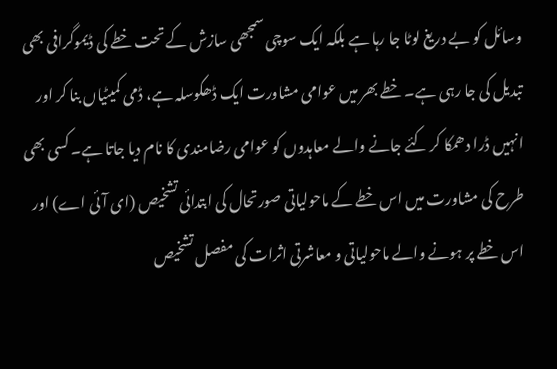وسائل کو بے دریغ لوٹا جا رہا ہے بلکہ ایک سوچی سمجھی سازش کے تحت خطے کی ڈیموگرافی بھی تبدیل کی جا رہی ہے۔ خطے بھر میں عوامی مشاورت ایک ڈھکوسلہ ہے، ڈمی کمیٹیاں بنا کر اور انہیں ڈرا دھمکا کر کئے جانے والے معاہدوں کو عوامی رضامندی کا نام دیا جاتا ہے۔ کسی بھی طرح کی مشاورت میں اس خطے کے ماحولیاتی صورتحال کی ابتدائی تشخیص (ای آئی اے) اور اس خطے پر ہونے والے ماحولیاتی و معاشرتی اثرات کی مفصل تشخیص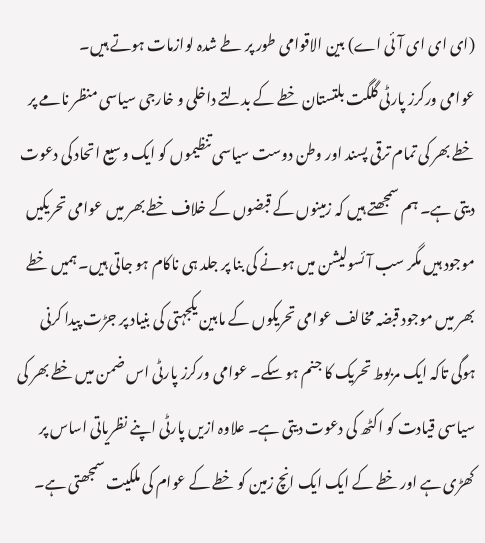(ای ای ای آئی اے) بین الاقوامی طور پر طے شدہ لوازمات ہوتے ہیں۔
عوامی ورکرز پارٹی گلگت بلتستان خطے کے بدلتے داخلی و خارجی سیاسی منظر نامے پر خطے بھر کی تمام ترقی پسند اور وطن دوست سیاسی تنظیموں کو ایک وسیع اتحاد کی دعوت دیتی ہے۔ ہم سمجھتے ہیں کہ زمینوں کے قبضوں کے خلاف خطے بھر میں عوامی تحریکیں موجود ہیں مگر سب آئسولیشن میں ہونے کی بنا پر جلد ہی ناکام ہو جاتی ہیں۔ ہمیں خطے بھر میں موجود قبضہ مخالف عوامی تحریکوں کے مابین یکجہتی کی بنیاد پر جڑت پیدا کرنی ہوگی تاکہ ایک مربوط تحریک کا جنم ہو سکے۔ عوامی ورکرز پارٹی اس ضمن میں خطے بھر کی سیاسی قیادت کو اکٹھ کی دعوت دیتی ہے۔ علاوہ ازیں پارٹی اپنے نظریاتی اساس پر کھڑی ہے اور خطے کے ایک ایک انچ زمین کو خطے کے عوام کی ملکیت سمجھتی ہے۔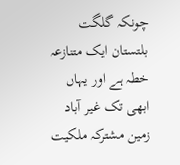چونکہ گلگت بلتستان ایک متنازعہ خطہ ہے اور یہاں ابھی تک غیر آباد زمین مشترکہ ملکیت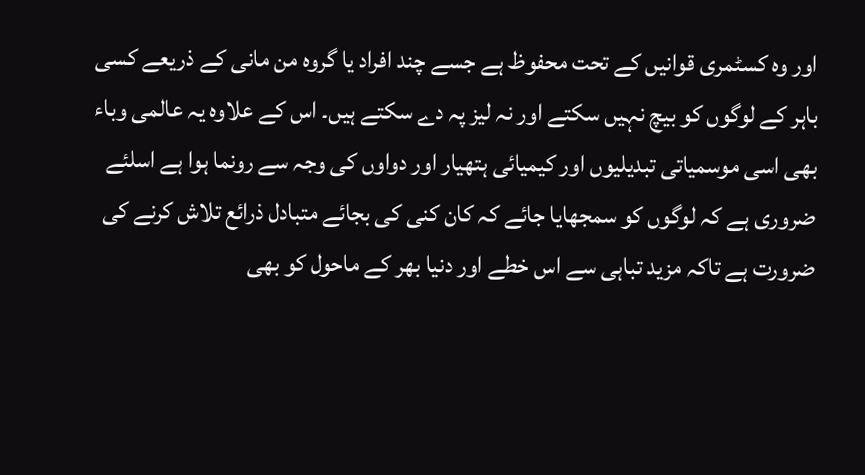اور وہ کسٹمری قوانیں کے تحت محفوظ ہے جسے چند افراد یا گروہ من مانی کے ذریعے کسی باہر کے لوگوں کو بیچ نہیں سکتے اور نہ لیز پہ دے سکتے ہیں۔ اس کے علاوہ یہ عالمی وباء بھی اسی موسمیاتی تبدیلیوں اور کیمیائی ہتھیار اور دواوں کی وجہ سے رونما ہوا ہے اسلئے ضروری ہے کہ لوگوں کو سمجھایا جائے کہ کان کنی کی بجائے متبادل ذرائع تلاش کرنے کی ضرورت ہے تاکہ مزید تباہی سے اس خطے اور دنیا بھر کے ماحول کو بھی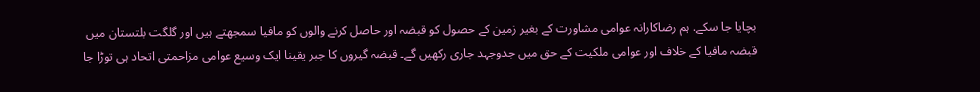بچایا جا سکے. ہم رضاکارانہ عوامی مشاورت کے بغیر زمین کے حصول کو قبضہ اور حاصل کرنے والوں کو مافیا سمجھتے ہیں اور گلگت بلتستان میں قبضہ مافیا کے خلاف اور عوامی ملکیت کے حق میں جدوجہد جاری رکھیں گے۔ قبضہ گیروں کا جبر یقینا ایک وسیع عوامی مزاحمتی اتحاد ہی توڑا جا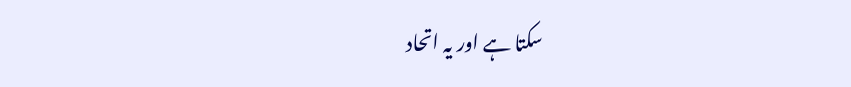سکتا ہے اور یہ اتحاد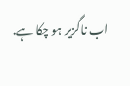اب ناگزیر ہو چکا ہے.